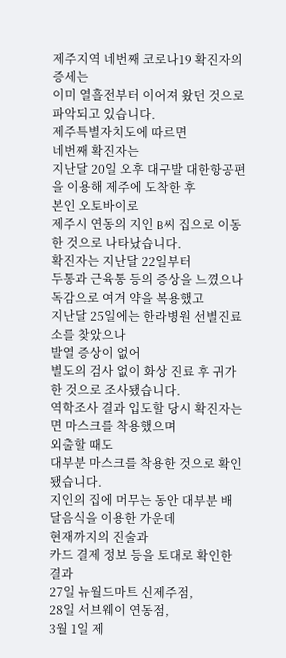제주지역 네번째 코로나19 확진자의 증세는
이미 열흘전부터 이어져 왔던 것으로 파악되고 있습니다.
제주특별자치도에 따르면
네번째 확진자는
지난달 20일 오후 대구발 대한항공편을 이용해 제주에 도착한 후
본인 오토바이로
제주시 연동의 지인 B씨 집으로 이동한 것으로 나타났습니다.
확진자는 지난달 22일부터
두통과 근육통 등의 증상을 느꼈으나 독감으로 여겨 약을 복용했고
지난달 25일에는 한라병원 선별진료소를 찾았으나
발열 증상이 없어
별도의 검사 없이 화상 진료 후 귀가한 것으로 조사됐습니다.
역학조사 결과 입도할 당시 확진자는 면 마스크를 착용했으며
외출할 때도
대부분 마스크를 착용한 것으로 확인됐습니다.
지인의 집에 머무는 동안 대부분 배달음식을 이용한 가운데
현재까지의 진술과
카드 결제 정보 등을 토대로 확인한 결과
27일 뉴월드마트 신제주점,
28일 서브웨이 연동점,
3월 1일 제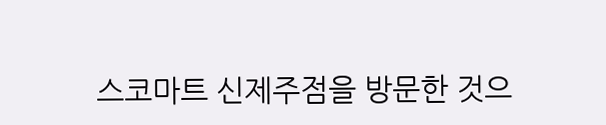스코마트 신제주점을 방문한 것으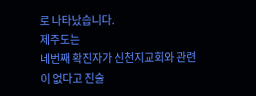로 나타났습니다.
제주도는
네번째 확진자가 신천지교회와 관련이 없다고 진술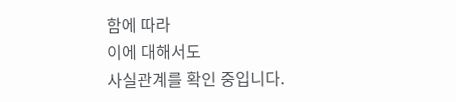함에 따라
이에 대해서도
사실관계를 확인 중입니다.